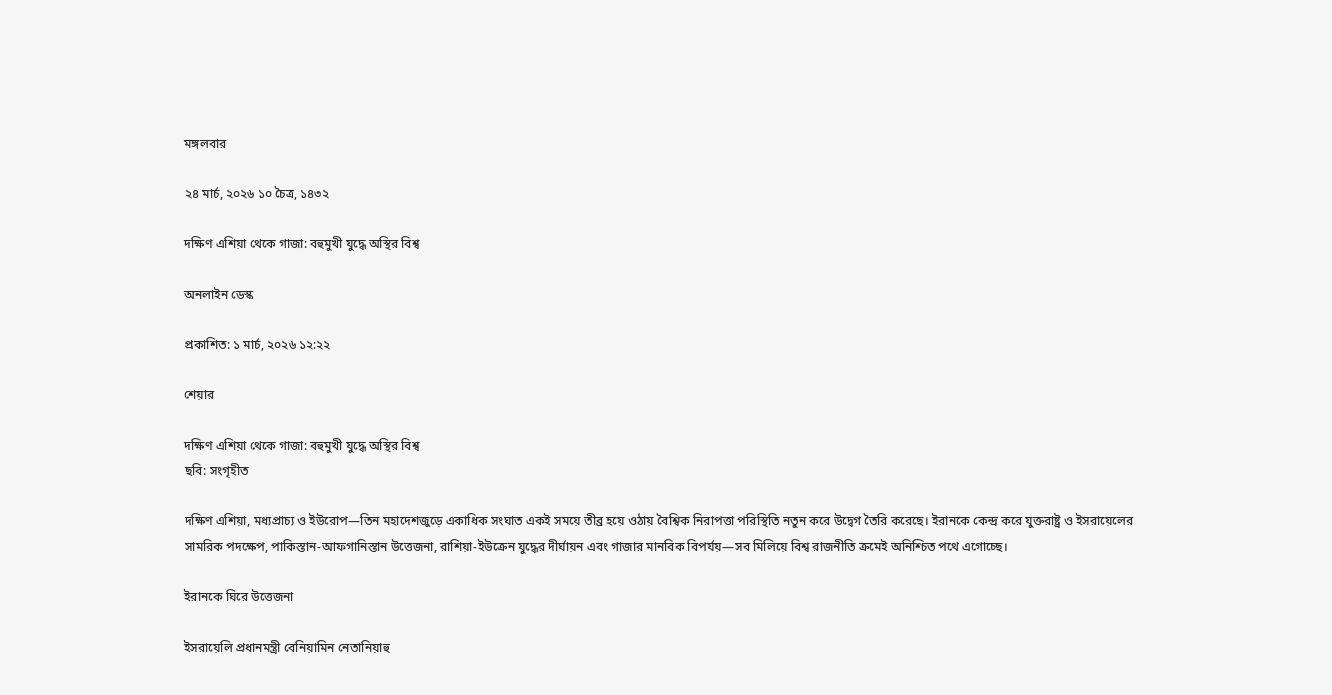মঙ্গলবার

২৪ মার্চ, ২০২৬ ১০ চৈত্র, ১৪৩২

দক্ষিণ এশিয়া থেকে গাজা: বহুমুখী যুদ্ধে অস্থির বিশ্ব

অনলাইন ডেস্ক

প্রকাশিত: ১ মার্চ, ২০২৬ ১২:২২

শেয়ার

দক্ষিণ এশিয়া থেকে গাজা: বহুমুখী যুদ্ধে অস্থির বিশ্ব
ছবি: সংগৃহীত

দক্ষিণ এশিয়া, মধ্যপ্রাচ্য ও ইউরোপ—তিন মহাদেশজুড়ে একাধিক সংঘাত একই সময়ে তীব্র হয়ে ওঠায় বৈশ্বিক নিরাপত্তা পরিস্থিতি নতুন করে উদ্বেগ তৈরি করেছে। ইরানকে কেন্দ্র করে যুক্তরাষ্ট্র ও ইসরায়েলের সামরিক পদক্ষেপ, পাকিস্তান-আফগানিস্তান উত্তেজনা, রাশিয়া-ইউক্রেন যুদ্ধের দীর্ঘায়ন এবং গাজার মানবিক বিপর্যয়—সব মিলিয়ে বিশ্ব রাজনীতি ক্রমেই অনিশ্চিত পথে এগোচ্ছে।

ইরানকে ঘিরে উত্তেজনা

ইসরায়েলি প্রধানমন্ত্রী বেনিয়ামিন নেতানিয়াহু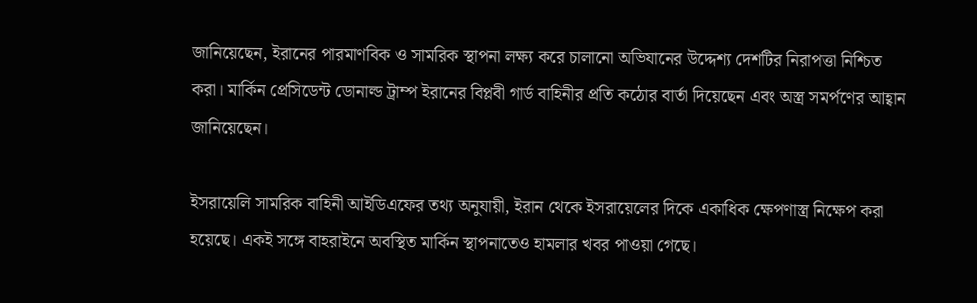জানিয়েছেন, ইরানের পারমাণবিক ও সামরিক স্থাপনা লক্ষ্য করে চালানো অভিযানের উদ্দেশ্য দেশটির নিরাপত্তা নিশ্চিত করা। মার্কিন প্রেসিডেন্ট ডোনাল্ড ট্রাম্প ইরানের বিপ্লবী গার্ড বাহিনীর প্রতি কঠোর বার্তা দিয়েছেন এবং অস্ত্র সমর্পণের আহ্বান জানিয়েছেন।

ইসরায়েলি সামরিক বাহিনী আইডিএফের তথ্য অনুযায়ী, ইরান থেকে ইসরায়েলের দিকে একাধিক ক্ষেপণাস্ত্র নিক্ষেপ করা হয়েছে। একই সঙ্গে বাহরাইনে অবস্থিত মার্কিন স্থাপনাতেও হামলার খবর পাওয়া গেছে।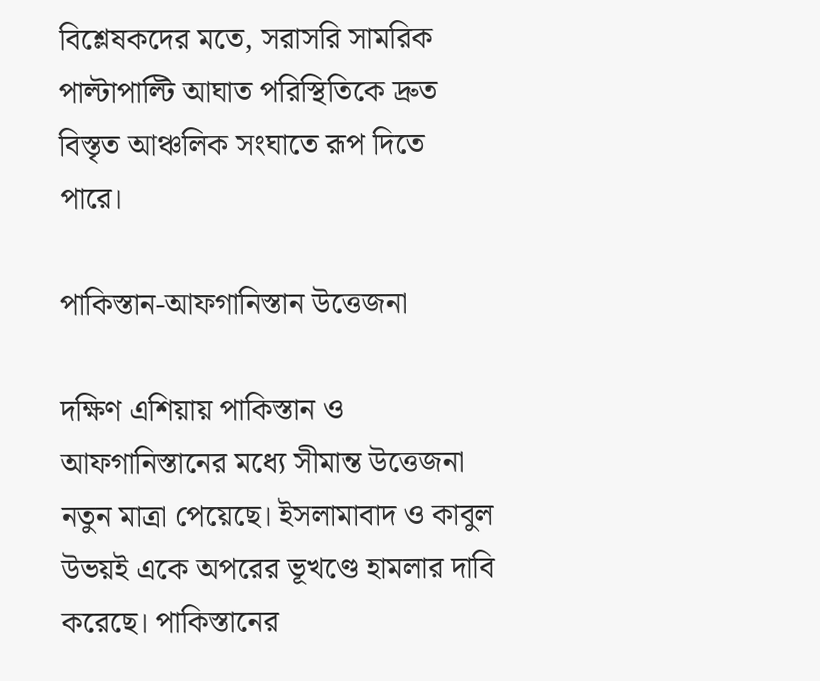বিশ্লেষকদের মতে, সরাসরি সামরিক পাল্টাপাল্টি আঘাত পরিস্থিতিকে দ্রুত বিস্তৃত আঞ্চলিক সংঘাতে রূপ দিতে পারে।

পাকিস্তান-আফগানিস্তান উত্তেজনা

দক্ষিণ এশিয়ায় পাকিস্তান ও আফগানিস্তানের মধ্যে সীমান্ত উত্তেজনা নতুন মাত্রা পেয়েছে। ইসলামাবাদ ও কাবুল উভয়ই একে অপরের ভূখণ্ডে হামলার দাবি করেছে। পাকিস্তানের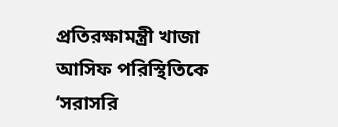প্রতিরক্ষামন্ত্রী খাজা আসিফ পরিস্থিতিকে ‘সরাসরি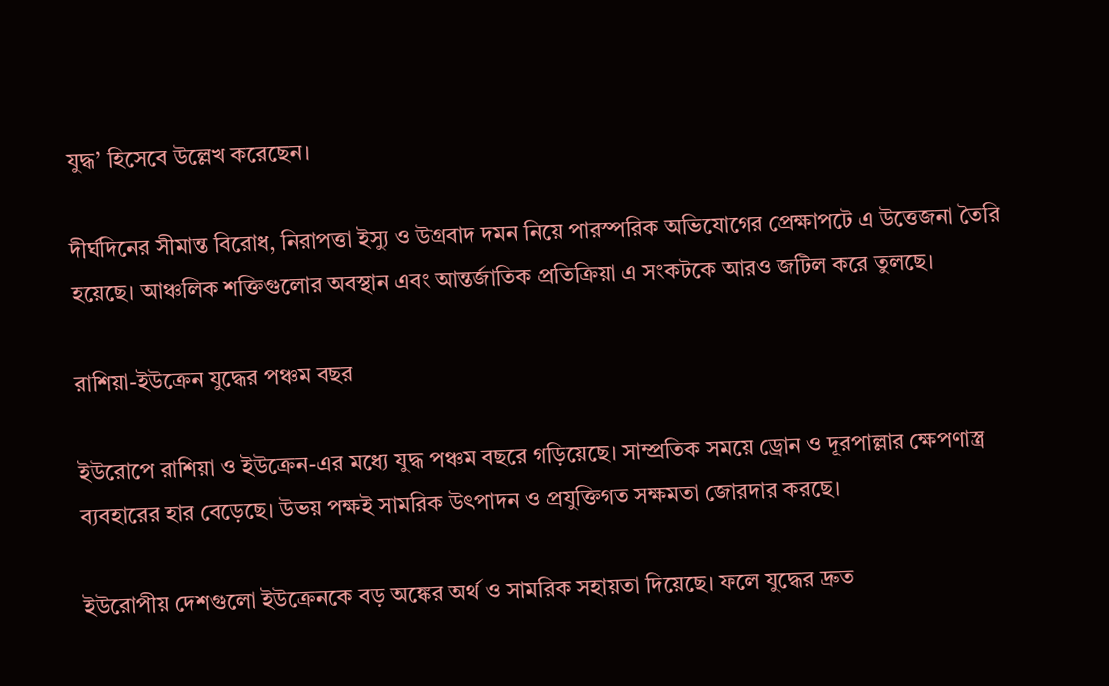যুদ্ধ’ হিসেবে উল্লেখ করেছেন।

দীর্ঘদিনের সীমান্ত বিরোধ, নিরাপত্তা ইস্যু ও উগ্রবাদ দমন নিয়ে পারস্পরিক অভিযোগের প্রেক্ষাপটে এ উত্তেজনা তৈরি হয়েছে। আঞ্চলিক শক্তিগুলোর অবস্থান এবং আন্তর্জাতিক প্রতিক্রিয়া এ সংকটকে আরও জটিল করে তুলছে।

রাশিয়া-ইউক্রেন যুদ্ধের পঞ্চম বছর

ইউরোপে রাশিয়া ও ইউক্রেন-এর মধ্যে যুদ্ধ পঞ্চম বছরে গড়িয়েছে। সাম্প্রতিক সময়ে ড্রোন ও দূরপাল্লার ক্ষেপণাস্ত্র ব্যবহারের হার বেড়েছে। উভয় পক্ষই সামরিক উৎপাদন ও প্রযুক্তিগত সক্ষমতা জোরদার করছে।

ইউরোপীয় দেশগুলো ইউক্রেনকে বড় অঙ্কের অর্থ ও সামরিক সহায়তা দিয়েছে। ফলে যুদ্ধের দ্রুত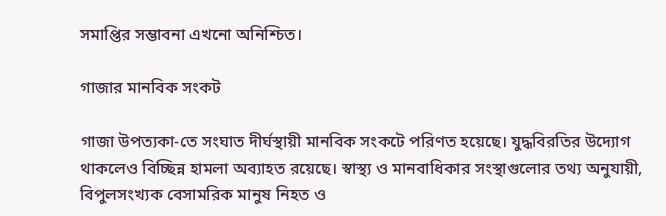সমাপ্তির সম্ভাবনা এখনো অনিশ্চিত।

গাজার মানবিক সংকট

গাজা উপত্যকা-তে সংঘাত দীর্ঘস্থায়ী মানবিক সংকটে পরিণত হয়েছে। যুদ্ধবিরতির উদ্যোগ থাকলেও বিচ্ছিন্ন হামলা অব্যাহত রয়েছে। স্বাস্থ্য ও মানবাধিকার সংস্থাগুলোর তথ্য অনুযায়ী, বিপুলসংখ্যক বেসামরিক মানুষ নিহত ও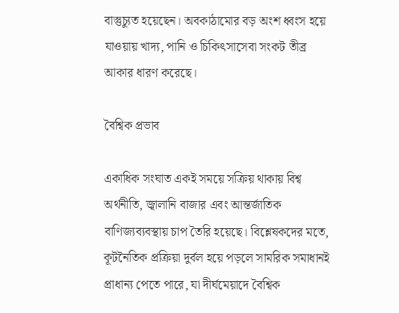বাস্তুচ্যুত হয়েছেন। অবকাঠামোর বড় অংশ ধ্বংস হয়ে যাওয়ায় খাদ্য, পানি ও চিকিৎসাসেবা সংকট তীব্র আকার ধারণ করেছে।

বৈশ্বিক প্রভাব

একাধিক সংঘাত একই সময়ে সক্রিয় থাকায় বিশ্ব অর্থনীতি, জ্বালানি বাজার এবং আন্তর্জাতিক বাণিজ্যব্যবস্থায় চাপ তৈরি হয়েছে। বিশ্লেষকদের মতে, কূটনৈতিক প্রক্রিয়া দুর্বল হয়ে পড়লে সামরিক সমাধানই প্রাধান্য পেতে পারে, যা দীর্ঘমেয়াদে বৈশ্বিক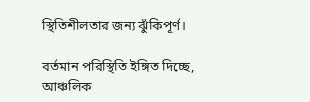স্থিতিশীলতার জন্য ঝুঁকিপূর্ণ।

বর্তমান পরিস্থিতি ইঙ্গিত দিচ্ছে, আঞ্চলিক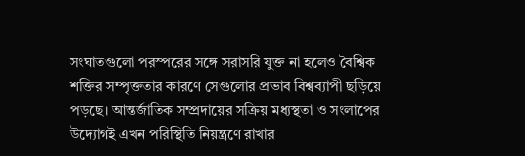সংঘাতগুলো পরস্পরের সঙ্গে সরাসরি যুক্ত না হলেও বৈশ্বিক শক্তির সম্পৃক্ততার কারণে সেগুলোর প্রভাব বিশ্বব্যাপী ছড়িয়ে পড়ছে। আন্তর্জাতিক সম্প্রদায়ের সক্রিয় মধ্যস্থতা ও সংলাপের উদ্যোগই এখন পরিস্থিতি নিয়ন্ত্রণে রাখার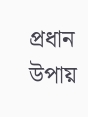প্রধান উপায়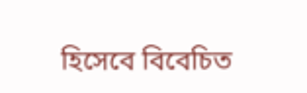হিসেবে বিবেচিত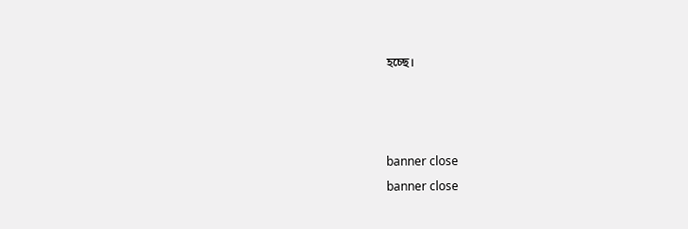হচ্ছে।



banner close
banner close